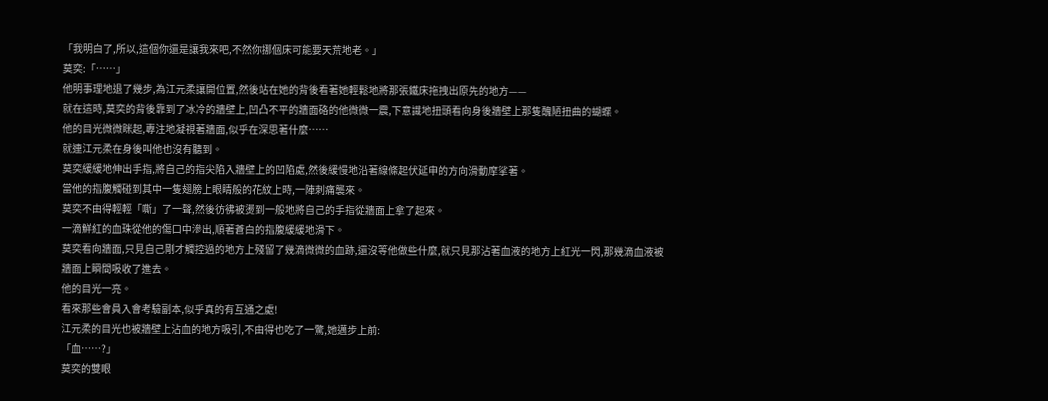「我明白了,所以,這個你還是讓我來吧,不然你挪個床可能要天荒地老。」
莫奕:「……」
他明事理地退了幾步,為江元柔讓開位置,然後站在她的背後看著她輕鬆地將那張鐵床拖拽出原先的地方——
就在這時,莫奕的背後靠到了冰冷的牆壁上,凹凸不平的牆面硌的他微微一震,下意識地扭頭看向身後牆壁上那隻醜陋扭曲的蝴蝶。
他的目光微微眯起,專注地凝視著牆面,似乎在深思著什麼……
就連江元柔在身後叫他也沒有聽到。
莫奕緩緩地伸出手指,將自己的指尖陷入牆壁上的凹陷處,然後緩慢地沿著線條起伏延申的方向滑動摩挲著。
當他的指腹觸碰到其中一隻翅膀上眼睛般的花紋上時,一陣刺痛襲來。
莫奕不由得輕輕「嘶」了一聲,然後彷彿被燙到一般地將自己的手指從牆面上拿了起來。
一滴鮮紅的血珠從他的傷口中滲出,順著蒼白的指腹緩緩地滑下。
莫奕看向牆面,只見自己剛才觸控過的地方上殘留了幾滴微微的血跡,還沒等他做些什麼,就只見那沾著血液的地方上紅光一閃,那幾滴血液被牆面上瞬間吸收了進去。
他的目光一亮。
看來那些會員入會考驗副本,似乎真的有互通之處!
江元柔的目光也被牆壁上沾血的地方吸引,不由得也吃了一驚,她邁步上前:
「血……?」
莫奕的雙眼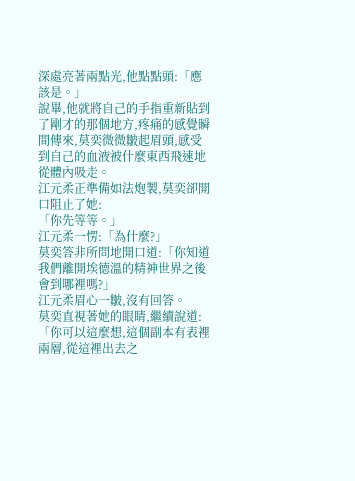深處亮著兩點光,他點點頭:「應該是。」
說畢,他就將自己的手指重新貼到了剛才的那個地方,疼痛的感覺瞬間傳來,莫奕微微皺起眉頭,感受到自己的血液被什麼東西飛速地從體內吸走。
江元柔正準備如法炮製,莫奕卻開口阻止了她:
「你先等等。」
江元柔一愣:「為什麼?」
莫奕答非所問地開口道:「你知道我們離開埃德溫的精神世界之後會到哪裡嗎?」
江元柔眉心一皺,沒有回答。
莫奕直視著她的眼睛,繼續說道:
「你可以這麼想,這個副本有表裡兩層,從這裡出去之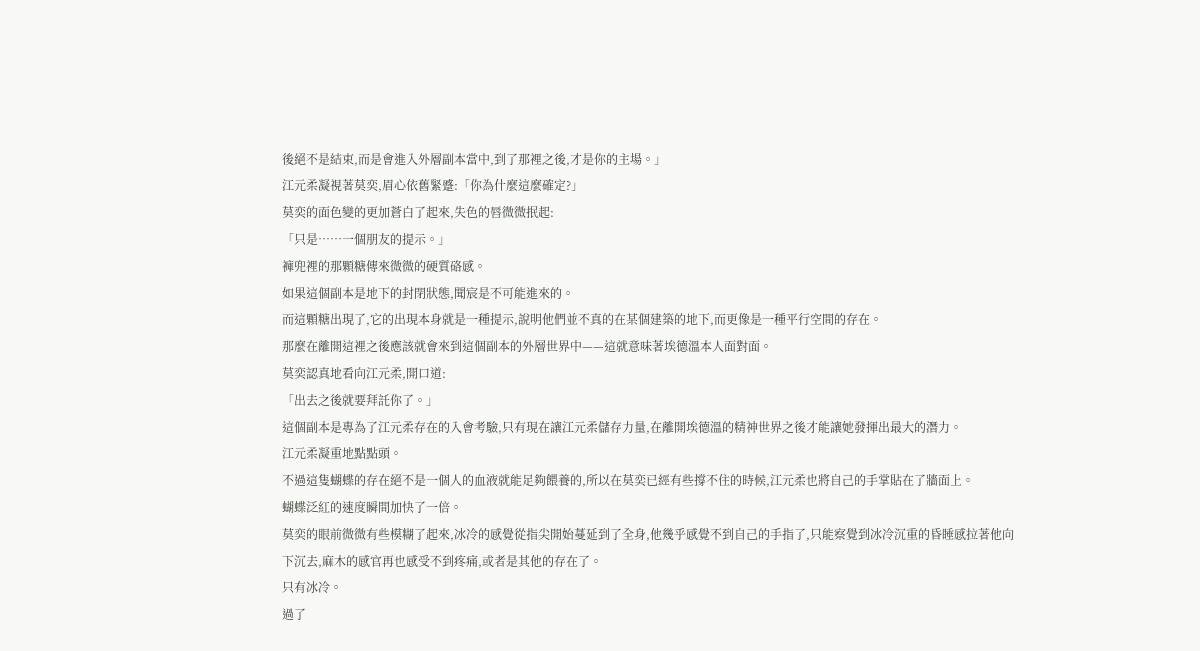後絕不是結束,而是會進入外層副本當中,到了那裡之後,才是你的主場。」
江元柔凝視著莫奕,眉心依舊緊蹙:「你為什麼這麼確定?」
莫奕的面色變的更加蒼白了起來,失色的唇微微抿起:
「只是……一個朋友的提示。」
褲兜裡的那顆糖傳來微微的硬質硌感。
如果這個副本是地下的封閉狀態,聞宸是不可能進來的。
而這顆糖出現了,它的出現本身就是一種提示,說明他們並不真的在某個建築的地下,而更像是一種平行空間的存在。
那麼在離開這裡之後應該就會來到這個副本的外層世界中——這就意味著埃德溫本人面對面。
莫奕認真地看向江元柔,開口道:
「出去之後就要拜託你了。」
這個副本是專為了江元柔存在的入會考驗,只有現在讓江元柔儲存力量,在離開埃德溫的精神世界之後才能讓她發揮出最大的潛力。
江元柔凝重地點點頭。
不過這隻蝴蝶的存在絕不是一個人的血液就能足夠餵養的,所以在莫奕已經有些撐不住的時候,江元柔也將自己的手掌貼在了牆面上。
蝴蝶泛紅的速度瞬間加快了一倍。
莫奕的眼前微微有些模糊了起來,冰冷的感覺從指尖開始蔓延到了全身,他幾乎感覺不到自己的手指了,只能察覺到冰冷沉重的昏睡感拉著他向下沉去,麻木的感官再也感受不到疼痛,或者是其他的存在了。
只有冰冷。
過了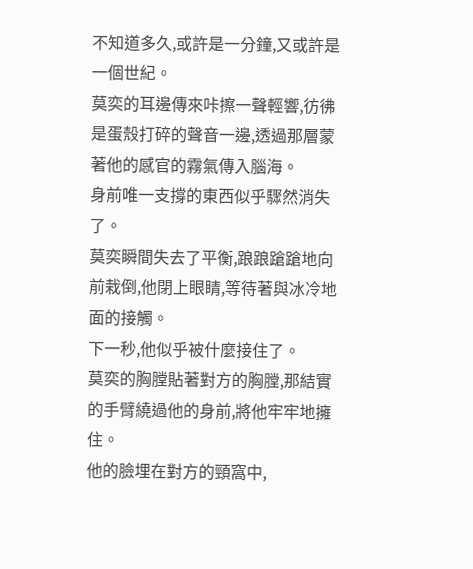不知道多久,或許是一分鐘,又或許是一個世紀。
莫奕的耳邊傳來咔擦一聲輕響,彷彿是蛋殼打碎的聲音一邊,透過那層蒙著他的感官的霧氣傳入腦海。
身前唯一支撐的東西似乎驟然消失了。
莫奕瞬間失去了平衡,踉踉蹌蹌地向前栽倒,他閉上眼睛,等待著與冰冷地面的接觸。
下一秒,他似乎被什麼接住了。
莫奕的胸膛貼著對方的胸膛,那結實的手臂繞過他的身前,將他牢牢地擁住。
他的臉埋在對方的頸窩中,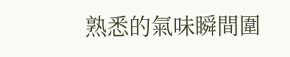熟悉的氣味瞬間圍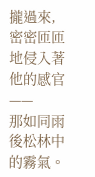攏過來,密密匝匝地侵入著他的感官——
那如同雨後松林中的霧氣。